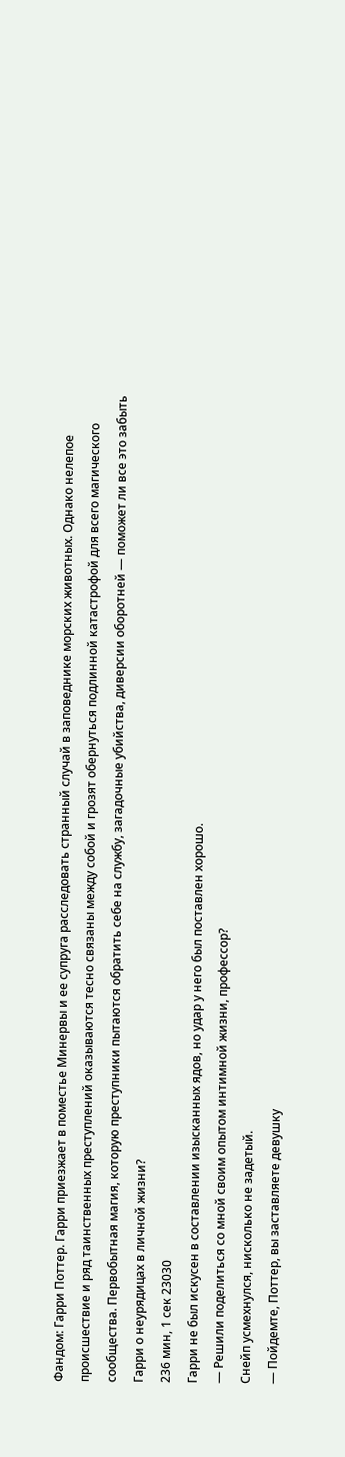Фандом: Гарри Поттер. Гарри приезжает в поместье Минервы и ее супруга расследовать странный случай в заповеднике морских животных. Однако нелепое происшествие и ряд таинственных преступлений оказываются тесно связаны между собой и грозят обернуться подлинной катастрофой для всего магического сообщества. Первобытная магия, которую преступники пытаются обратить себе на службу, загадочные убийства, диверсии оборотней — поможет ли все это забыть Гарри о неурядицах в личной жизни?
236 мин, 1 сек 23030
Гарри не был искусен в составлении изысканных ядов, но удар у него был поставлен хорошо.
— Решили поделиться со мной своим опытом интимной жизни, профессор?
Снейп усмехнулся, нисколько не задетый.
— Пойдемте, Поттер, вы заставляете девушку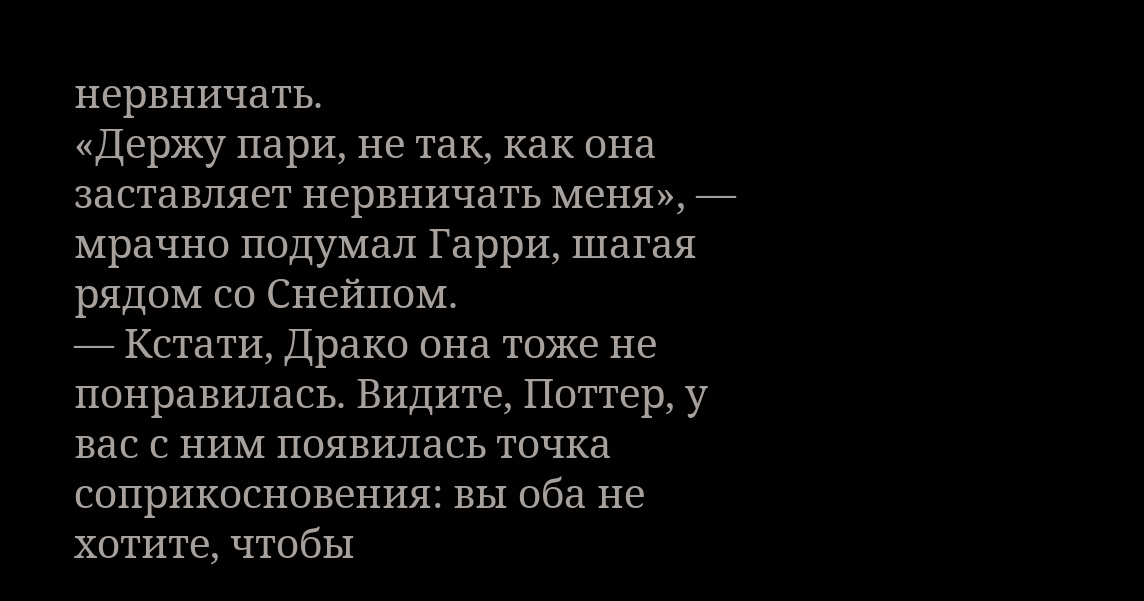нервничать.
«Держу пари, не так, как она заставляет нервничать меня», — мрачно подумал Гарри, шагая рядом со Снейпом.
— Кстати, Драко она тоже не понравилась. Видите, Поттер, у вас с ним появилась точка соприкосновения: вы оба не хотите, чтобы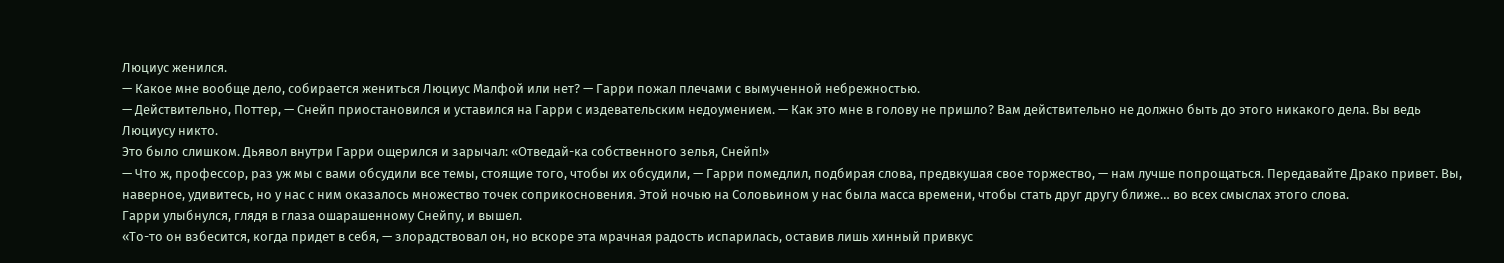Люциус женился.
— Какое мне вообще дело, собирается жениться Люциус Малфой или нет? — Гарри пожал плечами с вымученной небрежностью.
— Действительно, Поттер, — Снейп приостановился и уставился на Гарри с издевательским недоумением. — Как это мне в голову не пришло? Вам действительно не должно быть до этого никакого дела. Вы ведь Люциусу никто.
Это было слишком. Дьявол внутри Гарри ощерился и зарычал: «Отведай-ка собственного зелья, Снейп!»
— Что ж, профессор, раз уж мы с вами обсудили все темы, стоящие того, чтобы их обсудили, — Гарри помедлил, подбирая слова, предвкушая свое торжество, — нам лучше попрощаться. Передавайте Драко привет. Вы, наверное, удивитесь, но у нас с ним оказалось множество точек соприкосновения. Этой ночью на Соловьином у нас была масса времени, чтобы стать друг другу ближе… во всех смыслах этого слова.
Гарри улыбнулся, глядя в глаза ошарашенному Снейпу, и вышел.
«То-то он взбесится, когда придет в себя, — злорадствовал он, но вскоре эта мрачная радость испарилась, оставив лишь хинный привкус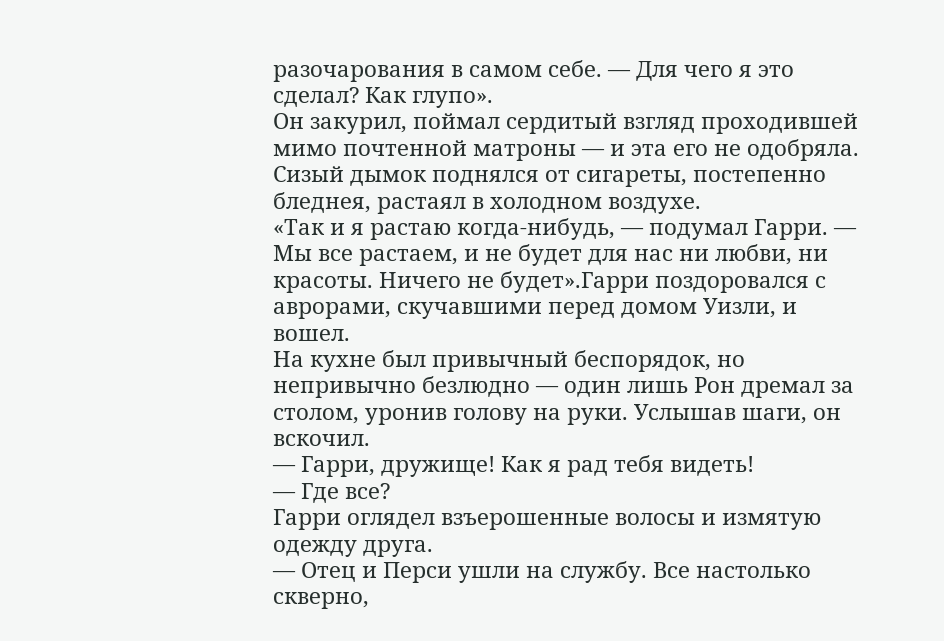разочарования в самом себе. — Для чего я это сделал? Как глупо».
Он закурил, поймал сердитый взгляд проходившей мимо почтенной матроны — и эта его не одобряла. Сизый дымок поднялся от сигареты, постепенно бледнея, растаял в холодном воздухе.
«Так и я растаю когда-нибудь, — подумал Гарри. — Мы все растаем, и не будет для нас ни любви, ни красоты. Ничего не будет».Гарри поздоровался с аврорами, скучавшими перед домом Уизли, и вошел.
На кухне был привычный беспорядок, но непривычно безлюдно — один лишь Рон дремал за столом, уронив голову на руки. Услышав шаги, он вскочил.
— Гарри, дружище! Как я рад тебя видеть!
— Где все?
Гарри оглядел взъерошенные волосы и измятую одежду друга.
— Отец и Перси ушли на службу. Все настолько скверно,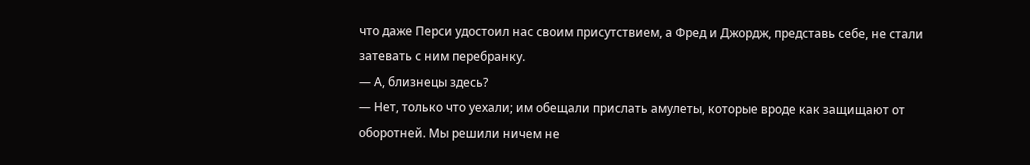что даже Перси удостоил нас своим присутствием, а Фред и Джордж, представь себе, не стали затевать с ним перебранку.
— А, близнецы здесь?
— Нет, только что уехали; им обещали прислать амулеты, которые вроде как защищают от оборотней. Мы решили ничем не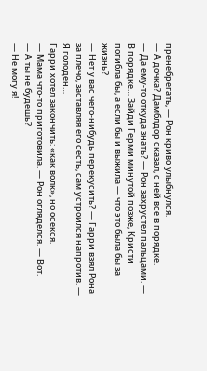пренебрегать, — Рон криво улыбнулся.
— А дочка? Дамблдор сказал, с ней все в порядке.
— Да ему-то откуда знать? — Рон захрустел пальцами. — В порядке… Зайди Герми минутой позже, Кристи погибла бы, а если бы и выжила — что это была бы за жизнь?
— Нет у вас чего-нибудь перекусить? — Гарри взял Рона за плечо, заставляя его сесть, сам устроился напротив. — Я голоден…
Гарри хотел закончить: «как волк», но осекся.
— Мама что-то приготовила. — Рон огляделся. — Вот.
— А ты не будешь?
— Не могу я!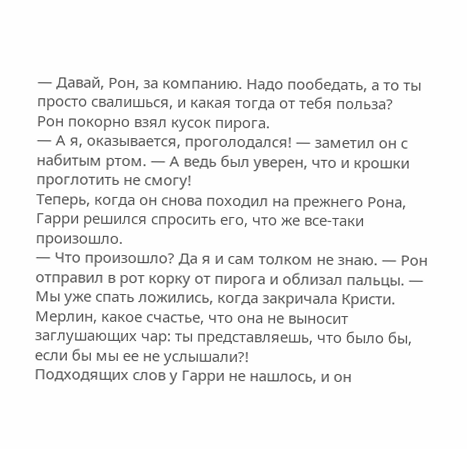— Давай, Рон, за компанию. Надо пообедать, а то ты просто свалишься, и какая тогда от тебя польза?
Рон покорно взял кусок пирога.
— А я, оказывается, проголодался! — заметил он с набитым ртом. — А ведь был уверен, что и крошки проглотить не смогу!
Теперь, когда он снова походил на прежнего Рона, Гарри решился спросить его, что же все-таки произошло.
— Что произошло? Да я и сам толком не знаю. — Рон отправил в рот корку от пирога и облизал пальцы. — Мы уже спать ложились, когда закричала Кристи. Мерлин, какое счастье, что она не выносит заглушающих чар: ты представляешь, что было бы, если бы мы ее не услышали?!
Подходящих слов у Гарри не нашлось, и он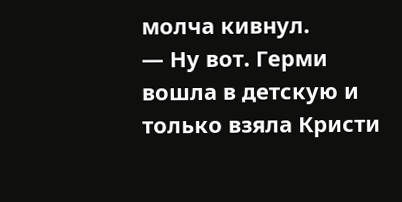молча кивнул.
— Ну вот. Герми вошла в детскую и только взяла Кристи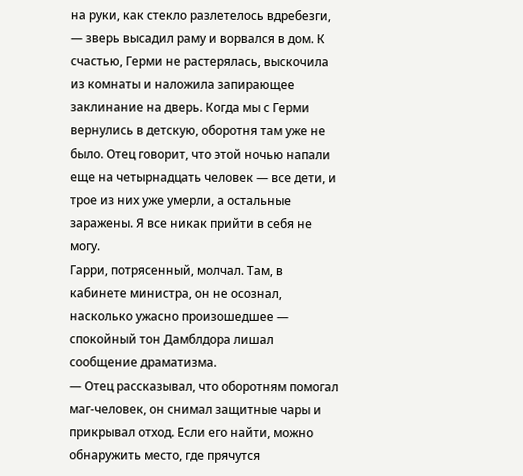на руки, как стекло разлетелось вдребезги, — зверь высадил раму и ворвался в дом. К счастью, Герми не растерялась, выскочила из комнаты и наложила запирающее заклинание на дверь. Когда мы с Герми вернулись в детскую, оборотня там уже не было. Отец говорит, что этой ночью напали еще на четырнадцать человек — все дети, и трое из них уже умерли, а остальные заражены. Я все никак прийти в себя не могу.
Гарри, потрясенный, молчал. Там, в кабинете министра, он не осознал, насколько ужасно произошедшее — спокойный тон Дамблдора лишал сообщение драматизма.
— Отец рассказывал, что оборотням помогал маг-человек, он снимал защитные чары и прикрывал отход. Если его найти, можно обнаружить место, где прячутся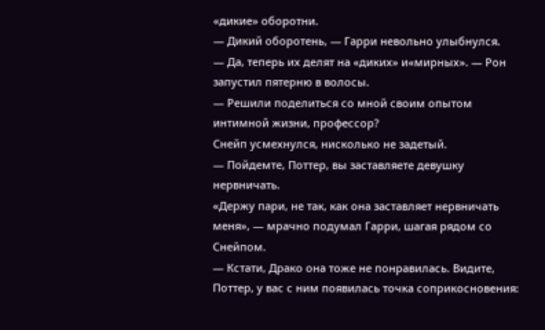«дикие» оборотни.
— Дикий оборотень, — Гарри невольно улыбнулся.
— Да, теперь их делят на «диких» и«мирных». — Рон запустил пятерню в волосы.
— Решили поделиться со мной своим опытом интимной жизни, профессор?
Снейп усмехнулся, нисколько не задетый.
— Пойдемте, Поттер, вы заставляете девушку нервничать.
«Держу пари, не так, как она заставляет нервничать меня», — мрачно подумал Гарри, шагая рядом со Снейпом.
— Кстати, Драко она тоже не понравилась. Видите, Поттер, у вас с ним появилась точка соприкосновения: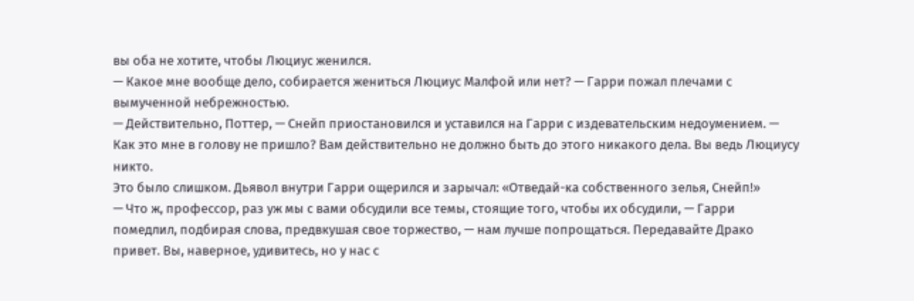вы оба не хотите, чтобы Люциус женился.
— Какое мне вообще дело, собирается жениться Люциус Малфой или нет? — Гарри пожал плечами с вымученной небрежностью.
— Действительно, Поттер, — Снейп приостановился и уставился на Гарри с издевательским недоумением. — Как это мне в голову не пришло? Вам действительно не должно быть до этого никакого дела. Вы ведь Люциусу никто.
Это было слишком. Дьявол внутри Гарри ощерился и зарычал: «Отведай-ка собственного зелья, Снейп!»
— Что ж, профессор, раз уж мы с вами обсудили все темы, стоящие того, чтобы их обсудили, — Гарри помедлил, подбирая слова, предвкушая свое торжество, — нам лучше попрощаться. Передавайте Драко привет. Вы, наверное, удивитесь, но у нас с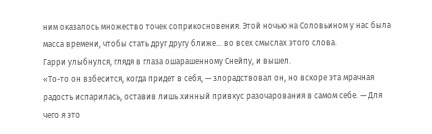ним оказалось множество точек соприкосновения. Этой ночью на Соловьином у нас была масса времени, чтобы стать друг другу ближе… во всех смыслах этого слова.
Гарри улыбнулся, глядя в глаза ошарашенному Снейпу, и вышел.
«То-то он взбесится, когда придет в себя, — злорадствовал он, но вскоре эта мрачная радость испарилась, оставив лишь хинный привкус разочарования в самом себе. — Для чего я это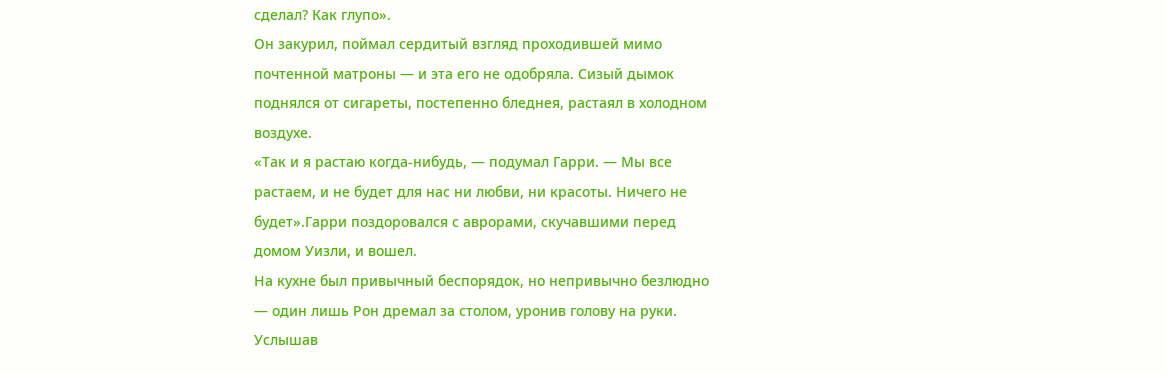сделал? Как глупо».
Он закурил, поймал сердитый взгляд проходившей мимо почтенной матроны — и эта его не одобряла. Сизый дымок поднялся от сигареты, постепенно бледнея, растаял в холодном воздухе.
«Так и я растаю когда-нибудь, — подумал Гарри. — Мы все растаем, и не будет для нас ни любви, ни красоты. Ничего не будет».Гарри поздоровался с аврорами, скучавшими перед домом Уизли, и вошел.
На кухне был привычный беспорядок, но непривычно безлюдно — один лишь Рон дремал за столом, уронив голову на руки. Услышав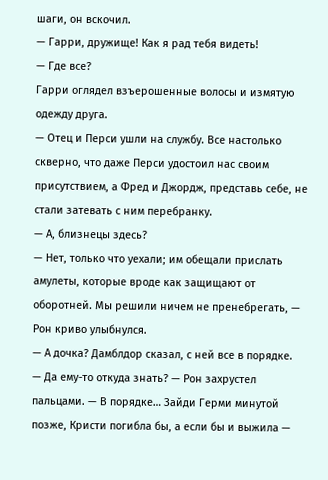шаги, он вскочил.
— Гарри, дружище! Как я рад тебя видеть!
— Где все?
Гарри оглядел взъерошенные волосы и измятую одежду друга.
— Отец и Перси ушли на службу. Все настолько скверно, что даже Перси удостоил нас своим присутствием, а Фред и Джордж, представь себе, не стали затевать с ним перебранку.
— А, близнецы здесь?
— Нет, только что уехали; им обещали прислать амулеты, которые вроде как защищают от оборотней. Мы решили ничем не пренебрегать, — Рон криво улыбнулся.
— А дочка? Дамблдор сказал, с ней все в порядке.
— Да ему-то откуда знать? — Рон захрустел пальцами. — В порядке… Зайди Герми минутой позже, Кристи погибла бы, а если бы и выжила —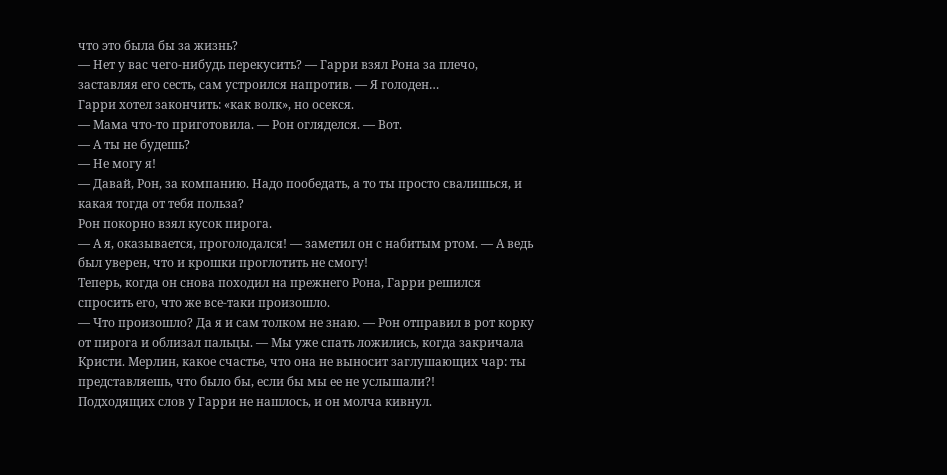что это была бы за жизнь?
— Нет у вас чего-нибудь перекусить? — Гарри взял Рона за плечо, заставляя его сесть, сам устроился напротив. — Я голоден…
Гарри хотел закончить: «как волк», но осекся.
— Мама что-то приготовила. — Рон огляделся. — Вот.
— А ты не будешь?
— Не могу я!
— Давай, Рон, за компанию. Надо пообедать, а то ты просто свалишься, и какая тогда от тебя польза?
Рон покорно взял кусок пирога.
— А я, оказывается, проголодался! — заметил он с набитым ртом. — А ведь был уверен, что и крошки проглотить не смогу!
Теперь, когда он снова походил на прежнего Рона, Гарри решился спросить его, что же все-таки произошло.
— Что произошло? Да я и сам толком не знаю. — Рон отправил в рот корку от пирога и облизал пальцы. — Мы уже спать ложились, когда закричала Кристи. Мерлин, какое счастье, что она не выносит заглушающих чар: ты представляешь, что было бы, если бы мы ее не услышали?!
Подходящих слов у Гарри не нашлось, и он молча кивнул.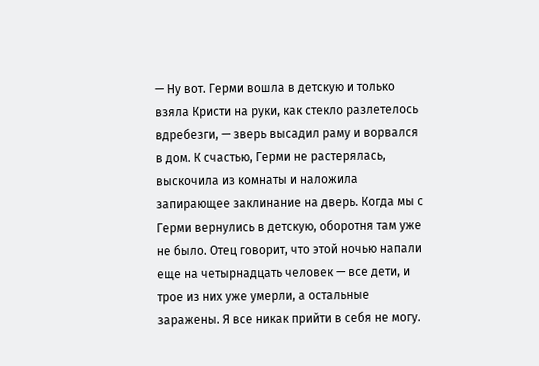— Ну вот. Герми вошла в детскую и только взяла Кристи на руки, как стекло разлетелось вдребезги, — зверь высадил раму и ворвался в дом. К счастью, Герми не растерялась, выскочила из комнаты и наложила запирающее заклинание на дверь. Когда мы с Герми вернулись в детскую, оборотня там уже не было. Отец говорит, что этой ночью напали еще на четырнадцать человек — все дети, и трое из них уже умерли, а остальные заражены. Я все никак прийти в себя не могу.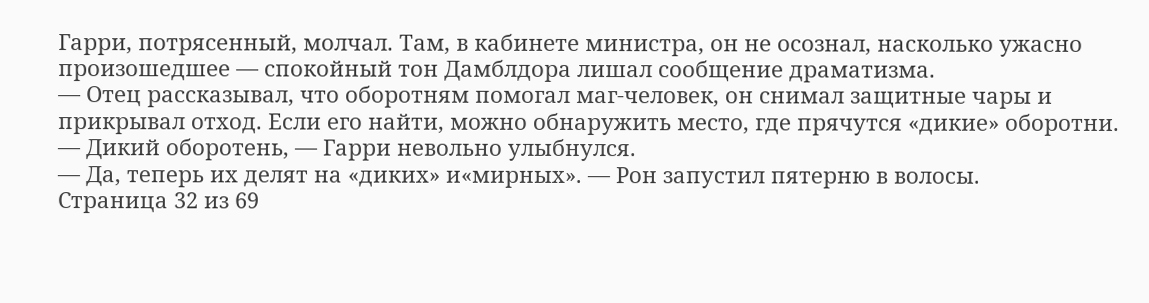Гарри, потрясенный, молчал. Там, в кабинете министра, он не осознал, насколько ужасно произошедшее — спокойный тон Дамблдора лишал сообщение драматизма.
— Отец рассказывал, что оборотням помогал маг-человек, он снимал защитные чары и прикрывал отход. Если его найти, можно обнаружить место, где прячутся «дикие» оборотни.
— Дикий оборотень, — Гарри невольно улыбнулся.
— Да, теперь их делят на «диких» и«мирных». — Рон запустил пятерню в волосы.
Страница 32 из 69